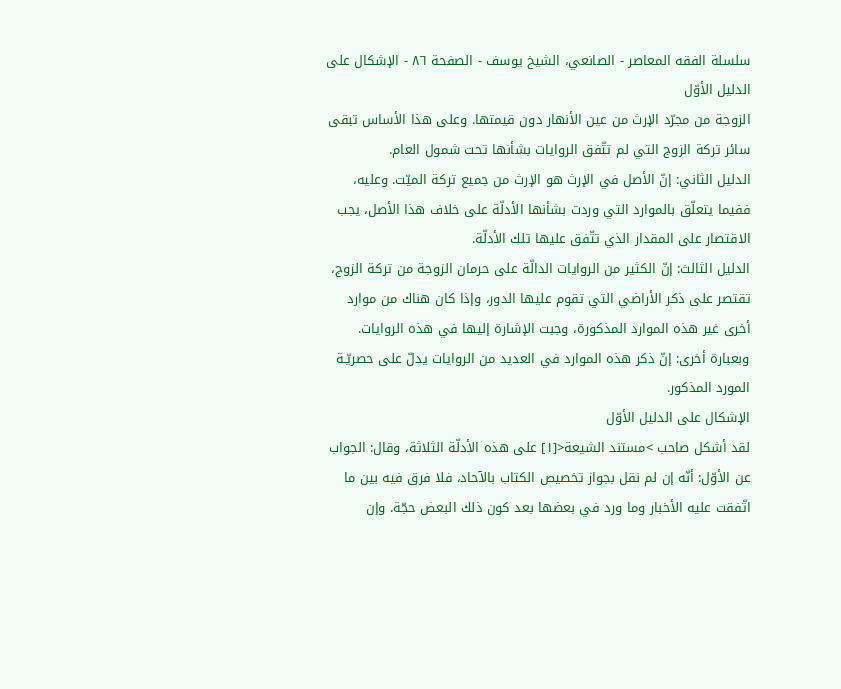سلسلة الفقه المعاصر - الصانعي، الشيخ يوسف - الصفحة ٨٦ - الإشكال على الدليل الأوّل
الزوجة من مجرّد الإرث من عين الأنهار دون قيمتها. وعلى هذا الأساس تبقى سائر تركة الزوج التي لم تتّفق الروايات بشأنها تحت شمول العام.
الدليل الثاني: إنّ الأصل في الإرث هو الإرث من جميع تركة الميّت. وعليه، ففيما يتعلّق بالموارد التي وردت بشأنها الأدلّة على خلاف هذا الأصل، يجب الاقتصار على المقدار الذي تتّفق عليها تلك الأدلّة.
الدليل الثالث: إنّ الكثير من الروايات الدالّة على حرمان الزوجة من تركة الزوج، تقتصر على ذكر الأراضي التي تقوم عليها الدور، وإذا كان هناك من موارد أخرى غير هذه الموارد المذكورة، وجبت الإشارة إليها في هذه الروايات. وبعبارة أخرى: إنّ ذكر هذه الموارد في العديد من الروايات يدلّ على حصريّـة المورد المذكور.
الإشكال على الدليل الأوّل
لقد أشكل صاحب >مستند الشيعة<[١] على هذه الأدلّة الثلاثة، وقال: الجواب عن الأوّل: أنّه إن لم نقل بجواز تخصيص الكتاب بالآحاد، فلا فرق فيه بين ما اتّفقت عليه الأخبار وما ورد في بعضها بعد كون ذلك البعض حجّة. وإن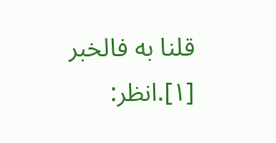قلنا به فالخبر
[١].انظر: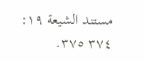مستند الشيعة ١٩: ٣٧٤ ٣٧٥.